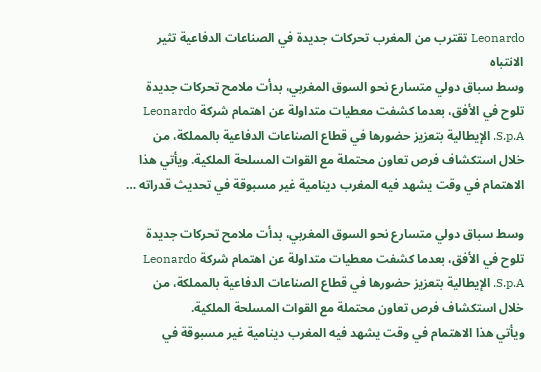Leonardo تقترب من المغرب تحركات جديدة في الصناعات الدفاعية تثير الانتباه
وسط سباق دولي متسارع نحو السوق المغربي، بدأت ملامح تحركات جديدة تلوح في الأفق، بعدما كشفت معطيات متداولة عن اهتمام شركة Leonardo S.p.A. الإيطالية بتعزيز حضورها في قطاع الصناعات الدفاعية بالمملكة، من خلال استكشاف فرص تعاون محتملة مع القوات المسلحة الملكية. ويأتي هذا الاهتمام في وقت يشهد فيه المغرب دينامية غير مسبوقة في تحديث قدراته …

وسط سباق دولي متسارع نحو السوق المغربي، بدأت ملامح تحركات جديدة تلوح في الأفق، بعدما كشفت معطيات متداولة عن اهتمام شركة Leonardo S.p.A. الإيطالية بتعزيز حضورها في قطاع الصناعات الدفاعية بالمملكة، من خلال استكشاف فرص تعاون محتملة مع القوات المسلحة الملكية.
ويأتي هذا الاهتمام في وقت يشهد فيه المغرب دينامية غير مسبوقة في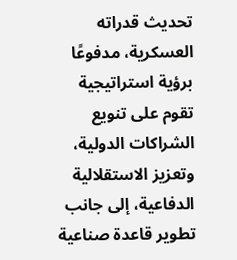تحديث قدراته العسكرية، مدفوعًا برؤية استراتيجية تقوم على تنويع الشراكات الدولية، وتعزيز الاستقلالية الدفاعية، إلى جانب تطوير قاعدة صناعية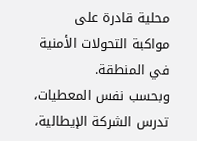محلية قادرة على مواكبة التحولات الأمنية في المنطقة.
وبحسب نفس المعطيات، تدرس الشركة الإيطالية،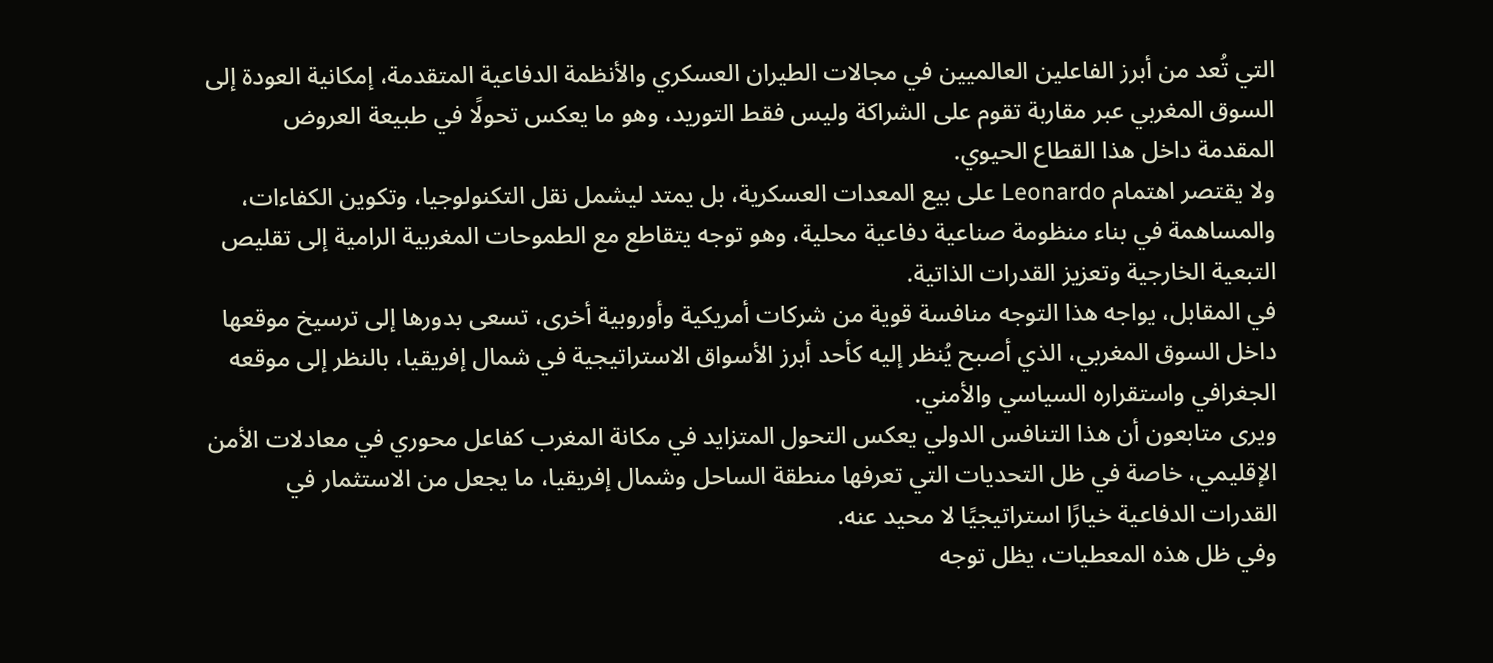التي تُعد من أبرز الفاعلين العالميين في مجالات الطيران العسكري والأنظمة الدفاعية المتقدمة، إمكانية العودة إلى السوق المغربي عبر مقاربة تقوم على الشراكة وليس فقط التوريد، وهو ما يعكس تحولًا في طبيعة العروض المقدمة داخل هذا القطاع الحيوي.
ولا يقتصر اهتمام Leonardo على بيع المعدات العسكرية، بل يمتد ليشمل نقل التكنولوجيا، وتكوين الكفاءات، والمساهمة في بناء منظومة صناعية دفاعية محلية، وهو توجه يتقاطع مع الطموحات المغربية الرامية إلى تقليص التبعية الخارجية وتعزيز القدرات الذاتية.
في المقابل، يواجه هذا التوجه منافسة قوية من شركات أمريكية وأوروبية أخرى، تسعى بدورها إلى ترسيخ موقعها داخل السوق المغربي، الذي أصبح يُنظر إليه كأحد أبرز الأسواق الاستراتيجية في شمال إفريقيا، بالنظر إلى موقعه الجغرافي واستقراره السياسي والأمني.
ويرى متابعون أن هذا التنافس الدولي يعكس التحول المتزايد في مكانة المغرب كفاعل محوري في معادلات الأمن الإقليمي، خاصة في ظل التحديات التي تعرفها منطقة الساحل وشمال إفريقيا، ما يجعل من الاستثمار في القدرات الدفاعية خيارًا استراتيجيًا لا محيد عنه.
وفي ظل هذه المعطيات، يظل توجه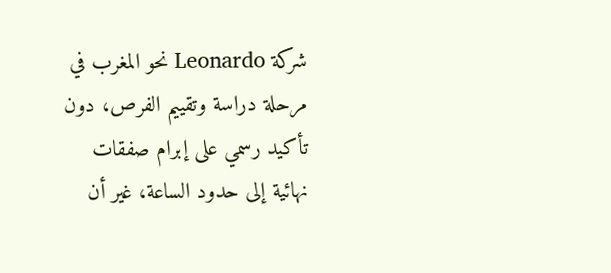شركة Leonardo نحو المغرب في مرحلة دراسة وتقييم الفرص، دون تأكيد رسمي على إبرام صفقات نهائية إلى حدود الساعة، غير أن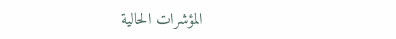المؤشرات الحالية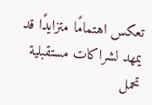تعكس اهتمامًا متزايدًا قد يمهد لشراكات مستقبلية تحمل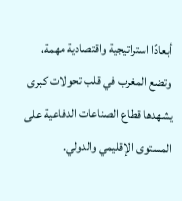أبعادًا استراتيجية واقتصادية مهمة، وتضع المغرب في قلب تحولات كبرى يشهدها قطاع الصناعات الدفاعية على المستوى الإقليمي والدولي.